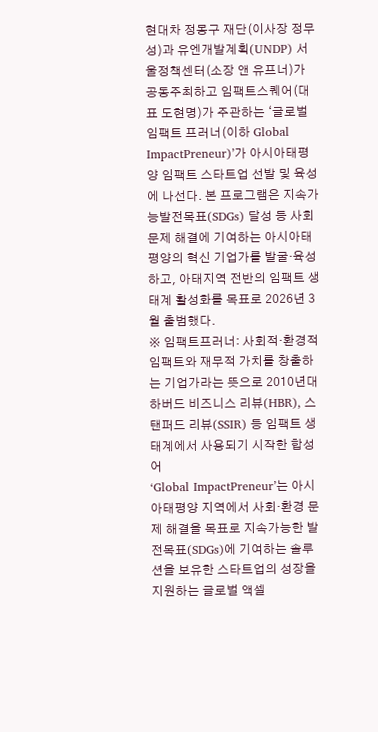현대차 정몽구 재단(이사장 정무성)과 유엔개발계획(UNDP) 서울정책센터(소장 앤 유프너)가 공동주최하고 임팩트스퀘어(대표 도현명)가 주관하는 ‘글로벌 임팩트 프러너(이하 Global ImpactPreneur)’가 아시아태평양 임팩트 스타트업 선발 및 육성에 나선다. 본 프로그램은 지속가능발전목표(SDGs) 달성 등 사회문제 해결에 기여하는 아시아태평양의 혁신 기업가를 발굴·육성하고, 아태지역 전반의 임팩트 생태계 활성화를 목표로 2026년 3월 출범했다.
※ 임팩트프러너: 사회적·환경적 임팩트와 재무적 가치를 창출하는 기업가라는 뜻으로 2010년대 하버드 비즈니스 리뷰(HBR), 스탠퍼드 리뷰(SSIR) 등 임팩트 생태계에서 사용되기 시작한 합성어
‘Global ImpactPreneur’는 아시아태평양 지역에서 사회·환경 문제 해결을 목표로 지속가능한 발전목표(SDGs)에 기여하는 솔루션을 보유한 스타트업의 성장을 지원하는 글로벌 액셀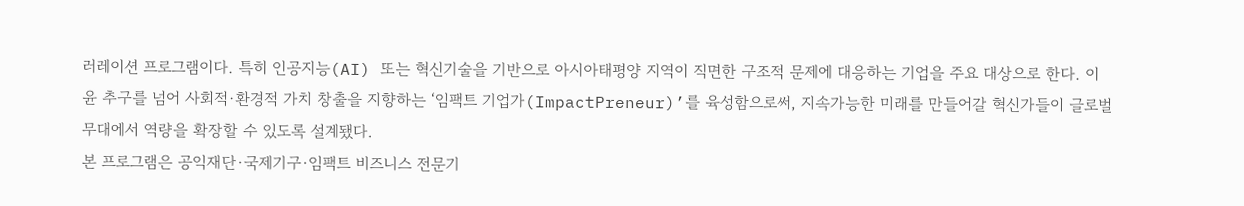러레이션 프로그램이다. 특히 인공지능(AI) 또는 혁신기술을 기반으로 아시아태평양 지역이 직면한 구조적 문제에 대응하는 기업을 주요 대상으로 한다. 이윤 추구를 넘어 사회적·환경적 가치 창출을 지향하는 ‘임팩트 기업가(ImpactPreneur)’를 육성함으로써, 지속가능한 미래를 만들어갈 혁신가들이 글로벌 무대에서 역량을 확장할 수 있도록 설계됐다.
본 프로그램은 공익재단·국제기구·임팩트 비즈니스 전문기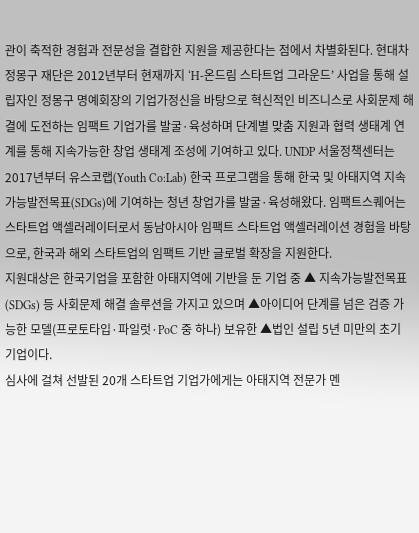관이 축적한 경험과 전문성을 결합한 지원을 제공한다는 점에서 차별화된다. 현대차 정몽구 재단은 2012년부터 현재까지 ‘H-온드림 스타트업 그라운드’ 사업을 통해 설립자인 정몽구 명예회장의 기업가정신을 바탕으로 혁신적인 비즈니스로 사회문제 해결에 도전하는 임팩트 기업가를 발굴·육성하며 단계별 맞춤 지원과 협력 생태계 연계를 통해 지속가능한 창업 생태계 조성에 기여하고 있다. UNDP 서울정책센터는 2017년부터 유스코랩(Youth Co:Lab) 한국 프로그램을 통해 한국 및 아태지역 지속가능발전목표(SDGs)에 기여하는 청년 창업가를 발굴·육성해왔다. 임팩트스퀘어는 스타트업 액셀러레이터로서 동남아시아 임팩트 스타트업 액셀러레이션 경험을 바탕으로, 한국과 해외 스타트업의 임팩트 기반 글로벌 확장을 지원한다.
지원대상은 한국기업을 포함한 아태지역에 기반을 둔 기업 중 ▲ 지속가능발전목표(SDGs) 등 사회문제 해결 솔루션을 가지고 있으며 ▲아이디어 단계를 넘은 검증 가능한 모델(프로토타입·파일럿·PoC 중 하나) 보유한 ▲법인 설립 5년 미만의 초기 기업이다.
심사에 걸쳐 선발된 20개 스타트업 기업가에게는 아태지역 전문가 멘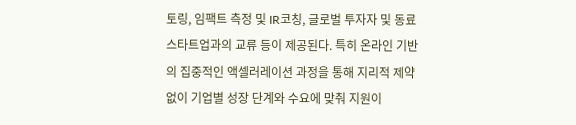토링, 임팩트 측정 및 IR코칭, 글로벌 투자자 및 동료 스타트업과의 교류 등이 제공된다. 특히 온라인 기반의 집중적인 액셀러레이션 과정을 통해 지리적 제약 없이 기업별 성장 단계와 수요에 맞춰 지원이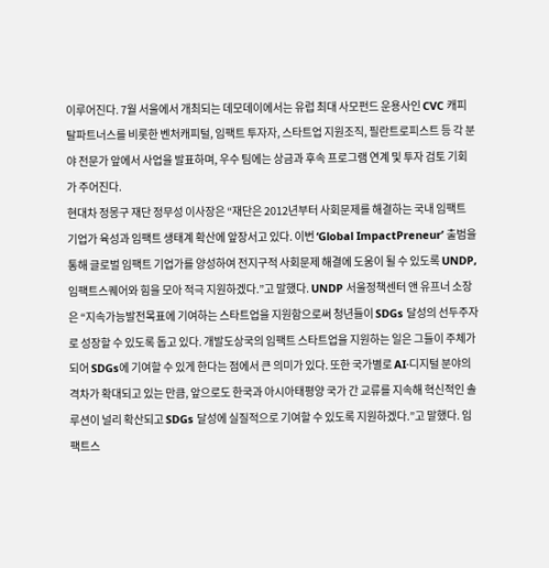이루어진다. 7월 서울에서 개최되는 데모데이에서는 유럽 최대 사모펀드 운용사인 CVC 캐피탈파트너스를 비롯한 벤처캐피털, 임팩트 투자자, 스타트업 지원조직, 필란트로피스트 등 각 분야 전문가 앞에서 사업을 발표하며, 우수 팀에는 상금과 후속 프로그램 연계 및 투자 검토 기회가 주어진다.
현대차 정몽구 재단 정무성 이사장은 “재단은 2012년부터 사회문제를 해결하는 국내 임팩트 기업가 육성과 임팩트 생태계 확산에 앞장서고 있다. 이번 ‘Global ImpactPreneur’ 출범을 통해 글로벌 임팩트 기업가를 양성하여 전지구적 사회문제 해결에 도움이 될 수 있도록 UNDP, 임팩트스퀘어와 힘을 모아 적극 지원하겠다.”고 말했다. UNDP 서울정책센터 앤 유프너 소장은 “지속가능발전목표에 기여하는 스타트업을 지원함으로써 청년들이 SDGs 달성의 선두주자로 성장할 수 있도록 돕고 있다. 개발도상국의 임팩트 스타트업을 지원하는 일은 그들이 주체가 되어 SDGs에 기여할 수 있게 한다는 점에서 큰 의미가 있다. 또한 국가별로 AI·디지털 분야의 격차가 확대되고 있는 만큼, 앞으로도 한국과 아시아태평양 국가 간 교류를 지속해 혁신적인 솔루션이 널리 확산되고 SDGs 달성에 실질적으로 기여할 수 있도록 지원하겠다.”고 말했다. 임팩트스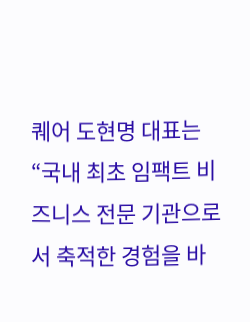퀘어 도현명 대표는 “국내 최초 임팩트 비즈니스 전문 기관으로서 축적한 경험을 바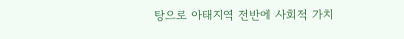탕으로 아태지역 전반에 사회적 가치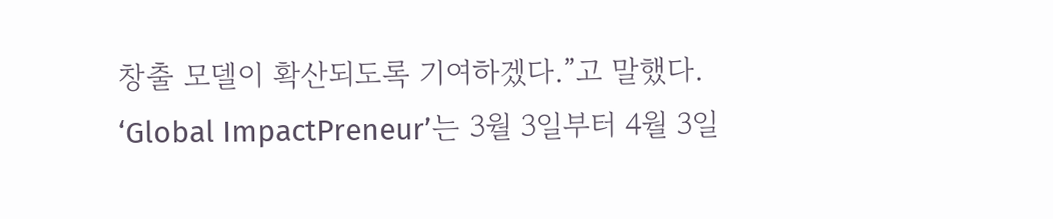창출 모델이 확산되도록 기여하겠다.”고 말했다.
‘Global ImpactPreneur’는 3월 3일부터 4월 3일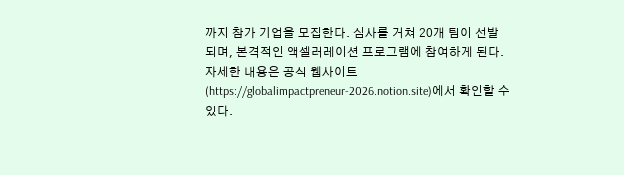까지 참가 기업을 모집한다. 심사를 거쳐 20개 팀이 선발되며, 본격적인 액셀러레이션 프로그램에 참여하게 된다. 자세한 내용은 공식 웹사이트(https://globalimpactpreneur-2026.notion.site)에서 확인할 수 있다.